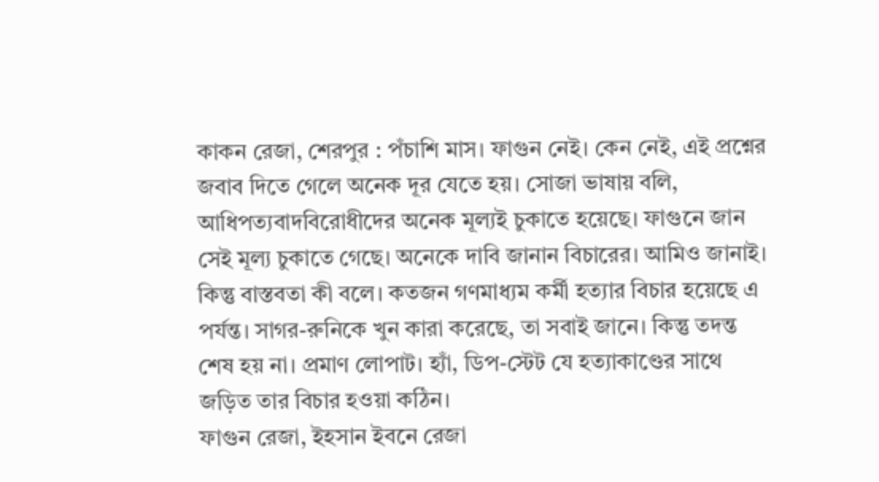কাকন রেজা, শেরপুর : পঁচাশি মাস। ফাগুন নেই। কেন নেই, এই প্রশ্নের জবাব দিতে গেলে অনেক দূর যেতে হয়। সোজা ভাষায় বলি, আধিপত্যবাদবিরোধীদের অনেক মূল্যই চুকাতে হয়েছে। ফাগুনে জান সেই মূল্য চুকাতে গেছে। অনেকে দাবি জানান বিচারের। আমিও জানাই। কিন্তু বাস্তবতা কী বলে। কতজন গণমাধ্যম কর্মী হত্যার বিচার হয়েছে এ পর্যন্ত। সাগর-রুনিকে খুন কারা করেছে, তা সবাই জানে। কিন্তু তদন্ত শেষ হয় না। প্রমাণ লোপাট। হ্যাঁ, ডিপ-স্টেট যে হত্যাকাণ্ডের সাথে জড়িত তার বিচার হওয়া কঠিন।
ফাগুন রেজা, ইহসান ইবনে রেজা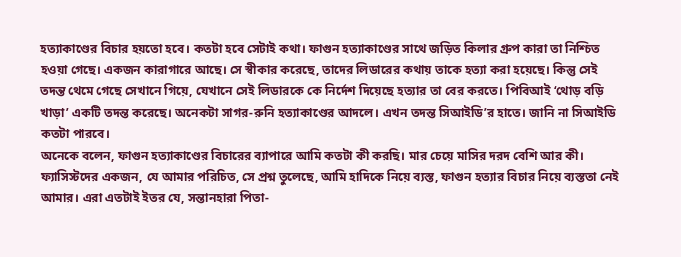হত্যাকাণ্ডের বিচার হয়তো হবে। কতটা হবে সেটাই কথা। ফাগুন হত্যাকাণ্ডের সাথে জড়িত কিলার গ্রুপ কারা তা নিশ্চিত হওয়া গেছে। একজন কারাগারে আছে। সে স্বীকার করেছে, তাদের লিডারের কথায় তাকে হত্যা করা হয়েছে। কিন্তু সেই তদন্ত থেমে গেছে সেখানে গিয়ে, যেখানে সেই লিডারকে কে নির্দেশ দিয়েছে হত্যার তা বের করতে। পিবিআই ‘থোড় বড়ি খাড়া’ একটি তদন্ত করেছে। অনেকটা সাগর-রুনি হত্যাকাণ্ডের আদলে। এখন তদন্ত সিআইডি’র হাতে। জানি না সিআইডি কতটা পারবে।
অনেকে বলেন, ফাগুন হত্যাকাণ্ডের বিচারের ব্যাপারে আমি কতটা কী করছি। মার চেয়ে মাসির দরদ বেশি আর কী। ফ্যাসিস্টদের একজন, যে আমার পরিচিত, সে প্রশ্ন তুলেছে, আমি হাদিকে নিয়ে ব্যস্ত, ফাগুন হত্যার বিচার নিয়ে ব্যস্ততা নেই আমার। এরা এতটাই ইতর যে, সন্তানহারা পিতা-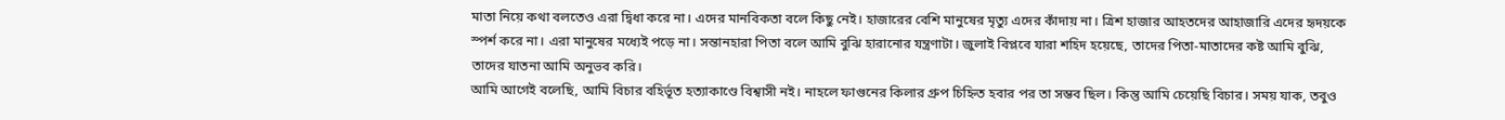মাতা নিয়ে কথা বলতেও এরা দ্বিধা করে না। এদের মানবিকতা বলে কিছু নেই। হাজারের বেশি মানুষের মৃত্যু এদের কাঁদায় না। ত্রিশ হাজার আহতদের আহাজারি এদের হৃদয়কে স্পর্শ করে না। এরা মানুষের মধ্যেই পড়ে না। সন্তানহারা পিতা বলে আমি বুঝি হারানোর যন্ত্রণাটা। জুলাই বিপ্লবে যারা শহিদ হয়েছে, তাদের পিতা-মাতাদের কষ্ট আমি বুঝি, তাদের যাতনা আমি অনুভব করি।
আমি আগেই বলেছি, আমি বিচার বহির্ভূত হত্যাকাণ্ডে বিশ্বাসী নই। নাহলে ফাগুনের কিলার গ্রুপ চিহ্নিত হবার পর তা সম্ভব ছিল। কিন্তু আমি চেয়েছি বিচার। সময় যাক, তবুও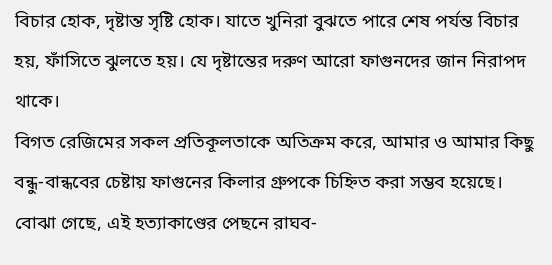বিচার হোক, দৃষ্টান্ত সৃষ্টি হোক। যাতে খুনিরা বুঝতে পারে শেষ পর্যন্ত বিচার হয়, ফাঁসিতে ঝুলতে হয়। যে দৃষ্টান্তের দরুণ আরো ফাগুনদের জান নিরাপদ থাকে।
বিগত রেজিমের সকল প্রতিকূলতাকে অতিক্রম করে, আমার ও আমার কিছু বন্ধু-বান্ধবের চেষ্টায় ফাগুনের কিলার গ্রুপকে চিহ্নিত করা সম্ভব হয়েছে। বোঝা গেছে, এই হত্যাকাণ্ডের পেছনে রাঘব-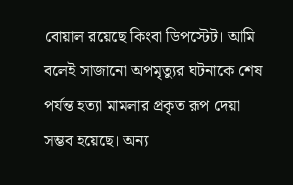বোয়াল রয়েছে কিংবা ডিপস্টেট। আমি বলেই সাজানো অপমৃত্যুর ঘটনাকে শেষ পর্যন্ত হত্যা মামলার প্রকৃত রূপ দেয়া সম্ভব হয়েছে। অন্য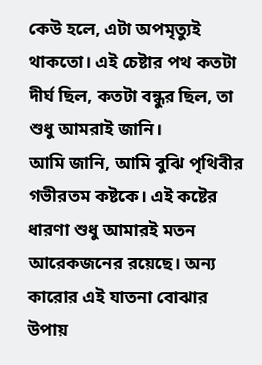কেউ হলে, এটা অপমৃত্যুই থাকতো। এই চেষ্টার পথ কতটা দীর্ঘ ছিল, কতটা বন্ধুর ছিল, তা শুধু আমরাই জানি।
আমি জানি, আমি বুঝি পৃথিবীর গভীরতম কষ্টকে। এই কষ্টের ধারণা শুধু আমারই মতন আরেকজনের রয়েছে। অন্য কারোর এই যাতনা বোঝার উপায়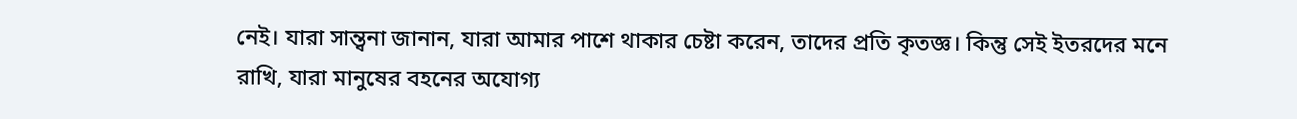নেই। যারা সান্ত্বনা জানান, যারা আমার পাশে থাকার চেষ্টা করেন, তাদের প্রতি কৃতজ্ঞ। কিন্তু সেই ইতরদের মনে রাখি, যারা মানুষের বহনের অযোগ্য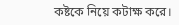কষ্টকে নিয়ে কটাক্ষ করে।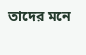তাদের মনে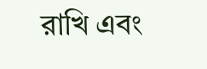রাখি এবং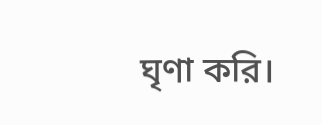ঘৃণা করি।